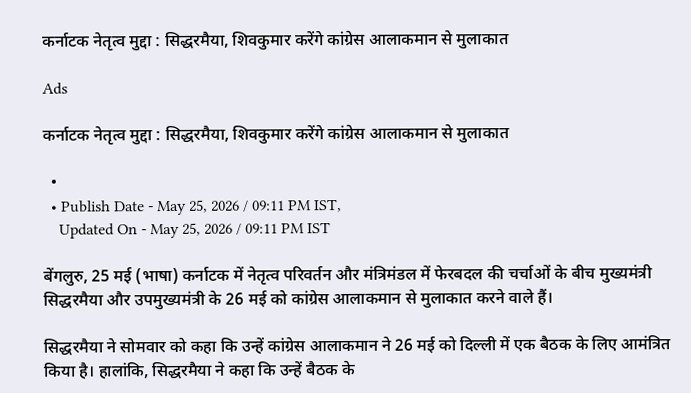कर्नाटक नेतृत्व मुद्दा : सिद्धरमैया, शिवकुमार करेंगे कांग्रेस आलाकमान से मुलाकात

Ads

कर्नाटक नेतृत्व मुद्दा : सिद्धरमैया, शिवकुमार करेंगे कांग्रेस आलाकमान से मुलाकात

  •
  • Publish Date - May 25, 2026 / 09:11 PM IST,
    Updated On - May 25, 2026 / 09:11 PM IST

बेंगलुरु, 25 मई (भाषा) कर्नाटक में नेतृत्व परिवर्तन और मंत्रिमंडल में फेरबदल की चर्चाओं के बीच मुख्यमंत्री सिद्धरमैया और उपमुख्यमंत्री के 26 मई को कांग्रेस आलाकमान से मुलाकात करने वाले हैं।

सिद्धरमैया ने सोमवार को कहा कि उन्हें कांग्रेस आलाकमान ने 26 मई को दिल्ली में एक बैठक के लिए आमंत्रित किया है। हालांकि, सिद्धरमैया ने कहा कि उन्हें बैठक के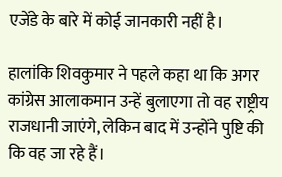एजेंडे के बारे में कोई जानकारी नहीं है।

हालांकि शिवकुमार ने पहले कहा था कि अगर कांग्रेस आलाकमान उन्हें बुलाएगा तो वह राष्ट्रीय राजधानी जाएंगे, लेकिन बाद में उन्होंने पुष्टि की कि वह जा रहे हैं।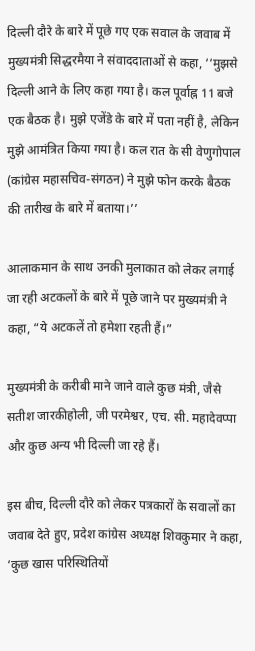दिल्ली दौरे के बारे में पूछे गए एक सवाल के जवाब में मुख्यमंत्री सिद्धरमैया ने संवाददाताओं से कहा, ‘‘मुझसे दिल्ली आने के लिए कहा गया है। कल पूर्वाह्न 11 बजे एक बैठक है। मुझे एजेंडे के बारे में पता नहीं है, लेकिन मुझे आमंत्रित किया गया है। कल रात के सी वेणुगोपाल (कांग्रेस महासचिव-संगठन) ने मुझे फोन करके बैठक की तारीख के बारे में बताया।’’

आलाकमान के साथ उनकी मुलाकात को लेकर लगाई जा रही अटकलों के बारे में पूछे जाने पर मुख्यमंत्री ने कहा, “ये अटकलें तो हमेशा रहती हैं।”

मुख्यमंत्री के करीबी माने जाने वाले कुछ मंत्री, जैसे सतीश जारकीहोली, जी परमेश्वर, एच. सी. महादेवप्पा और कुछ अन्य भी दिल्ली जा रहे हैं।

इस बीच, दिल्ली दौरे को लेकर पत्रकारों के सवालों का जवाब देते हुए, प्रदेश कांग्रेस अध्यक्ष शिवकुमार ने कहा, ‘कुछ खास परिस्थितियों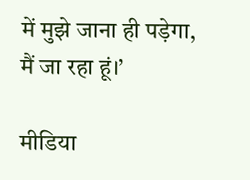में मुझे जाना ही पड़ेगा, मैं जा रहा हूं।’

मीडिया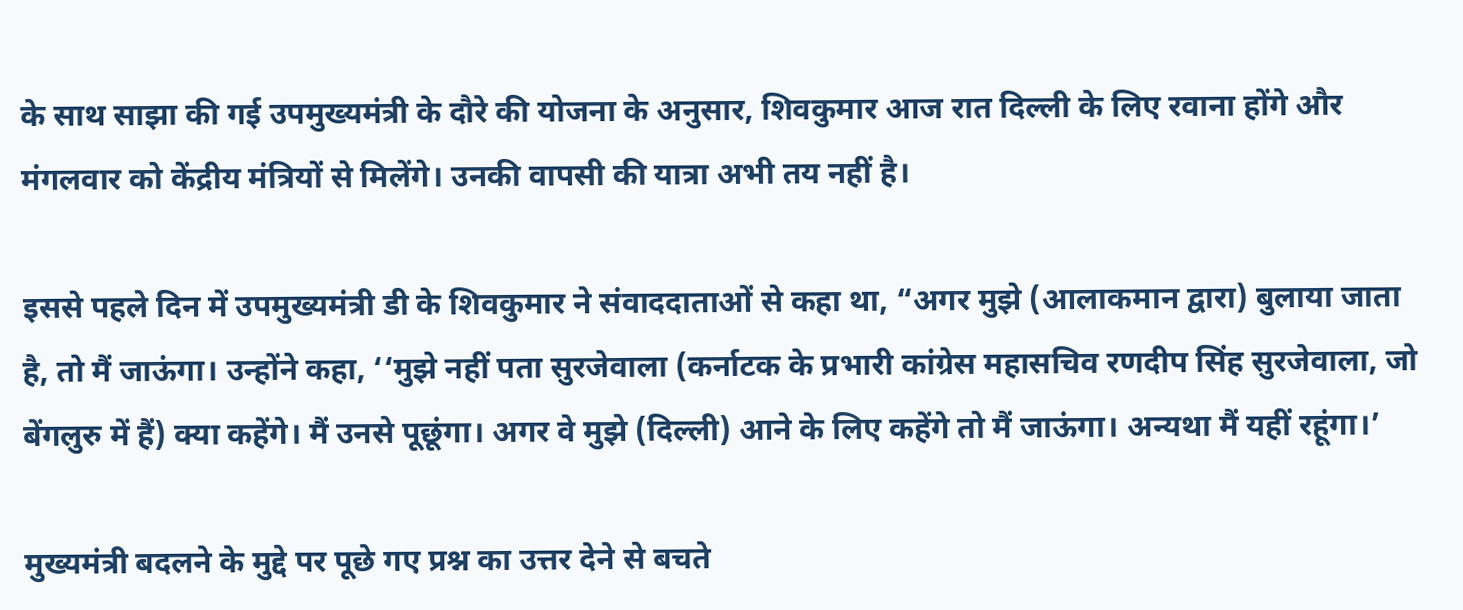के साथ साझा की गई उपमुख्यमंत्री के दौरे की योजना के अनुसार, शिवकुमार आज रात दिल्ली के लिए रवाना होंगे और मंगलवार को केंद्रीय मंत्रियों से मिलेंगे। उनकी वापसी की यात्रा अभी तय नहीं है।

इससे पहले दिन में उपमुख्यमंत्री डी के शिवकुमार ने संवाददाताओं से कहा था, “अगर मुझे (आलाकमान द्वारा) बुलाया जाता है, तो मैं जाऊंगा। उन्होंने कहा, ‘‘मुझे नहीं पता सुरजेवाला (कर्नाटक के प्रभारी कांग्रेस महासचिव रणदीप सिंह सुरजेवाला, जो बेंगलुरु में हैं) क्या कहेंगे। मैं उनसे पूछूंगा। अगर वे मुझे (दिल्ली) आने के लिए कहेंगे तो मैं जाऊंगा। अन्यथा मैं यहीं रहूंगा।’

मुख्यमंत्री बदलने के मुद्दे पर पूछे गए प्रश्न का उत्तर देने से बचते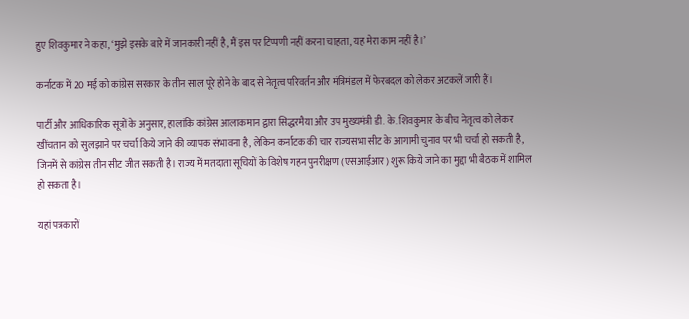हुए शिवकुमार ने कहा, ‘मुझे इसके बारे में जानकारी नहीं है, मैं इस पर टिप्पणी नहीं करना चाहता, यह मेरा काम नहीं है।’

कर्नाटक में 20 मई को कांग्रेस सरकार के तीन साल पूरे होने के बाद से नेतृत्व परिवर्तन और मंत्रिमंडल में फेरबदल को लेकर अटकलें जारी हैं।

पार्टी और आधिकारिक सूत्रों के अनुसार, हालांकि कांग्रेस आलाकमान द्वारा सिद्धरमैया और उप मुख्यमंत्री डी. के. शिवकुमार के बीच नेतृत्व को लेकर खींचतान को सुलझाने पर चर्चा किये जाने की व्यापक संभावना है, लेकिन कर्नाटक की चार राज्यसभा सीट के आगामी चुनाव पर भी चर्चा हो सकती है, जिनमें से कांग्रेस तीन सीट जीत सकती है। राज्य में मतदाता सूचियों के विशेष गहन पुनरीक्षण (एसआईआर) शुरू किये जाने का मुद्दा भी बैठक में शामिल हो सकता है।

यहां पत्रकारों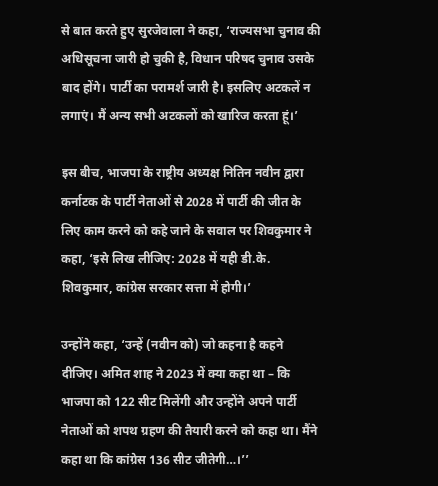से बात करते हुए सुरजेवाला ने कहा, ‘राज्यसभा चुनाव की अधिसूचना जारी हो चुकी है, विधान परिषद चुनाव उसके बाद होंगे। पार्टी का परामर्श जारी है। इसलिए अटकलें न लगाएं। मैं अन्य सभी अटकलों को खारिज करता हूं।’

इस बीच, भाजपा के राष्ट्रीय अध्यक्ष नितिन नवीन द्वारा कर्नाटक के पार्टी नेताओं से 2028 में पार्टी की जीत के लिए काम करने को कहे जाने के सवाल पर शिवकुमार ने कहा, ‘इसे लिख लीजिए: 2028 में यही डी.के. शिवकुमार, कांग्रेस सरकार सत्ता में होगी।’

उन्होंने कहा, ‘उन्हें (नवीन को) जो कहना है कहने दीजिए। अमित शाह ने 2023 में क्या कहा था – कि भाजपा को 122 सीट मिलेंगी और उन्होंने अपने पार्टी नेताओं को शपथ ग्रहण की तैयारी करने को कहा था। मैंने कहा था कि कांग्रेस 136 सीट जीतेगी…।’’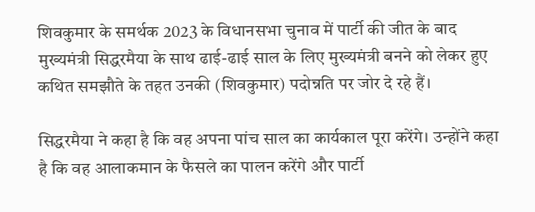शिवकुमार के समर्थक 2023 के विधानसभा चुनाव में पार्टी की जीत के बाद मुख्यमंत्री सिद्धरमैया के साथ ढाई-ढाई साल के लिए मुख्यमंत्री बनने को लेकर हुए कथित समझौते के तहत उनकी (शिवकुमार) पदोन्नति पर जोर दे रहे हैं।

सिद्धरमैया ने कहा है कि वह अपना पांच साल का कार्यकाल पूरा करेंगे। उन्होंने कहा है कि वह आलाकमान के फैसले का पालन करेंगे और पार्टी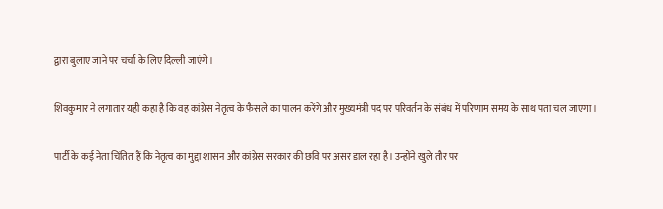द्वारा बुलाए जाने पर चर्चा के लिए दिल्ली जाएंगे।

शिवकुमार ने लगातार यही कहा है कि वह कांग्रेस नेतृत्व के फैसले का पालन करेंगे और मुख्यमंत्री पद पर परिवर्तन के संबंध में परिणाम समय के साथ पता चल जाएगा।

पार्टी के कई नेता चिंतित हैं कि नेतृत्व का मुद्दा शासन और कांग्रेस सरकार की छवि पर असर डाल रहा है। उन्होंने खुले तौर पर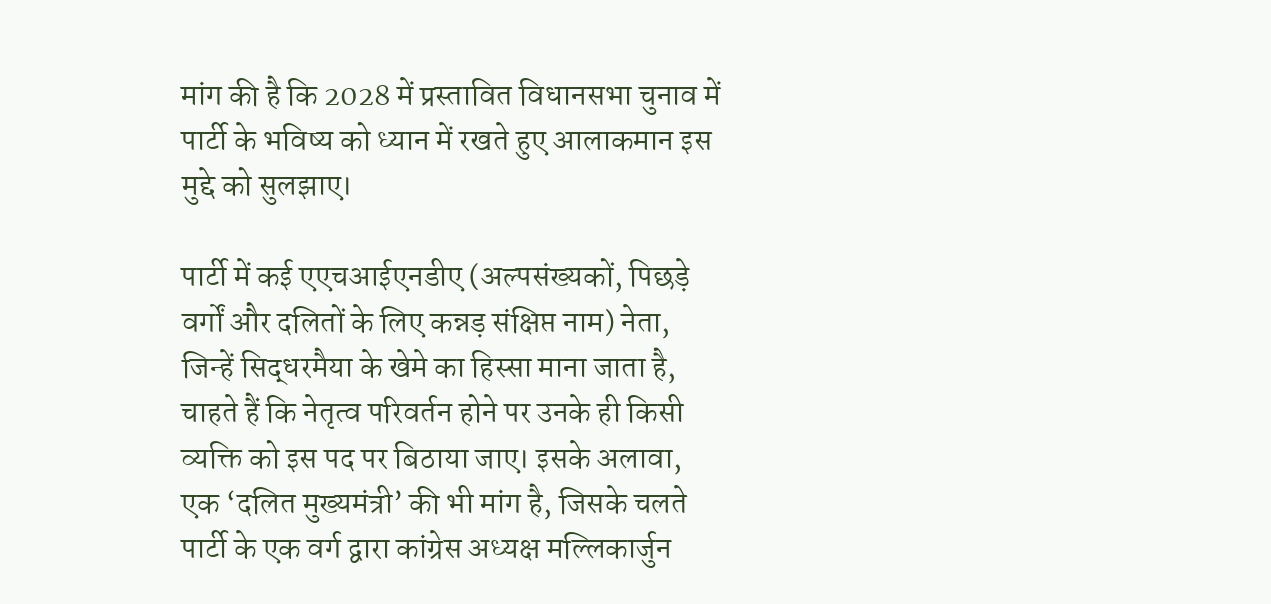मांग की है कि 2028 में प्रस्तावित विधानसभा चुनाव में पार्टी के भविष्य को ध्यान में रखते हुए आलाकमान इस मुद्दे को सुलझाए।

पार्टी में कई एएचआईएनडीए (अल्पसंख्यकों, पिछड़े वर्गों और दलितों के लिए कन्नड़ संक्षिप्त नाम) नेता, जिन्हें सिद्धरमैया के खेमे का हिस्सा माना जाता है, चाहते हैं कि नेतृत्व परिवर्तन होने पर उनके ही किसी व्यक्ति को इस पद पर बिठाया जाए। इसके अलावा, एक ‘दलित मुख्यमंत्री’ की भी मांग है, जिसके चलते पार्टी के एक वर्ग द्वारा कांग्रेस अध्यक्ष मल्लिकार्जुन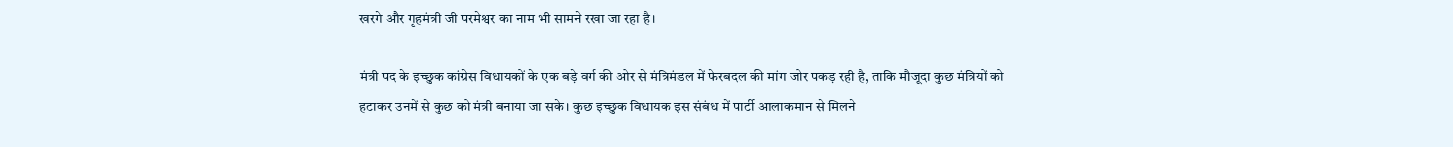खरगे और गृहमंत्री जी परमेश्वर का नाम भी सामने रखा जा रहा है।

मंत्री पद के इच्छुक कांग्रेस विधायकों के एक बड़े वर्ग की ओर से मंत्रिमंडल में फेरबदल की मांग जोर पकड़ रही है, ताकि मौजूदा कुछ मंत्रियों को हटाकर उनमें से कुछ को मंत्री बनाया जा सके। कुछ इच्छुक विधायक इस संबंध में पार्टी आलाकमान से मिलने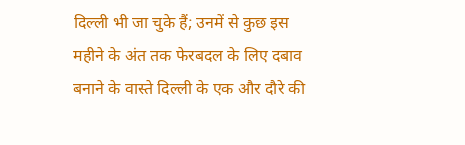दिल्ली भी जा चुके हैं; उनमें से कुछ इस महीने के अंत तक फेरबदल के लिए दबाव बनाने के वास्ते दिल्ली के एक और दौरे की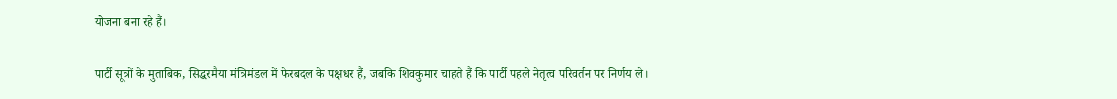योजना बना रहे हैं।

पार्टी सूत्रों के मुताबिक, सिद्धरमैया मंत्रिमंडल में फेरबदल के पक्षधर हैं, जबकि शिवकुमार चाहते हैं कि पार्टी पहले नेतृत्व परिवर्तन पर निर्णय ले।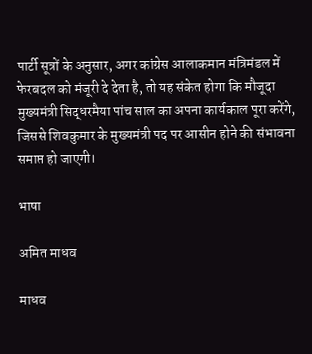पार्टी सूत्रों के अनुसार, अगर कांग्रेस आलाकमान मंत्रिमंडल में फेरबदल को मंजूरी दे देता है, तो यह संकेत होगा कि मौजूदा मुख्यमंत्री सिद्धरमैया पांच साल का अपना कार्यकाल पूरा करेंगे, जिससे शिवकुमार के मुख्यमंत्री पद पर आसीन होने की संभावना समाप्त हो जाएगी।

भाषा

अमित माधव

माधव